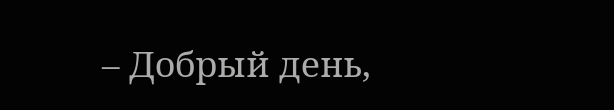– Добрый день,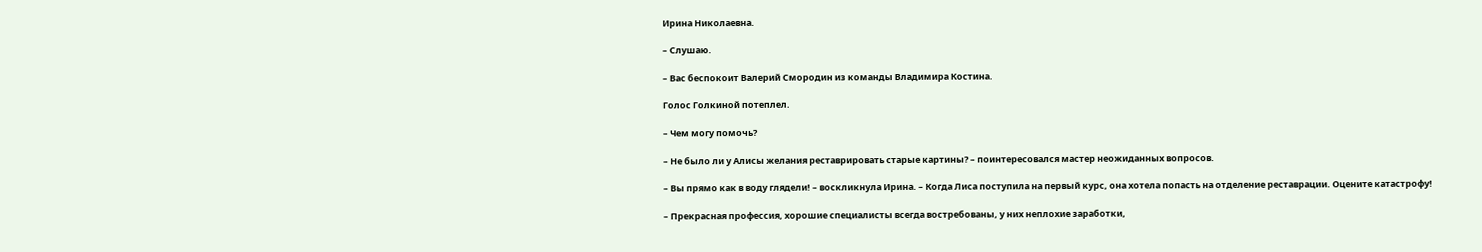Ирина Николаевна.

– Слушаю.

– Вас беспокоит Валерий Смородин из команды Владимира Костина.

Голос Голкиной потеплел.

– Чем могу помочь?

– Не было ли у Алисы желания реставрировать старые картины? – поинтересовался мастер неожиданных вопросов.

– Вы прямо как в воду глядели! – воскликнула Ирина. – Когда Лиса поступила на первый курс, она хотела попасть на отделение реставрации. Оцените катастрофу!

– Прекрасная профессия, хорошие специалисты всегда востребованы, у них неплохие заработки,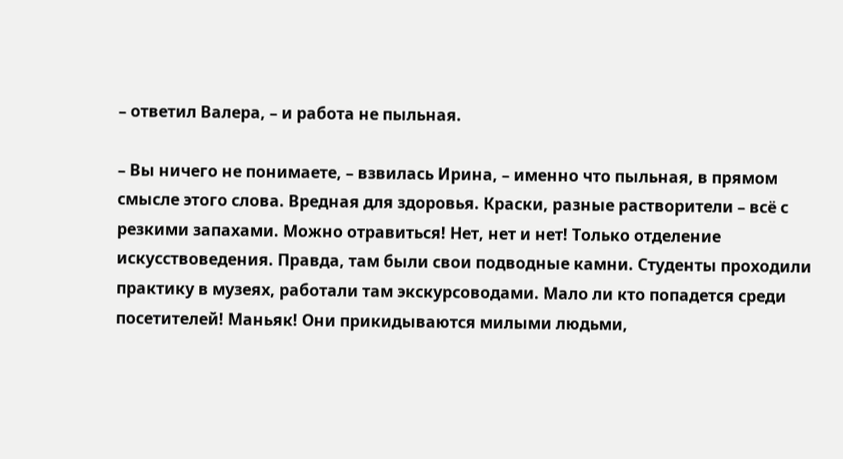– ответил Валера, – и работа не пыльная.

– Вы ничего не понимаете, – взвилась Ирина, – именно что пыльная, в прямом смысле этого слова. Вредная для здоровья. Краски, разные растворители – всё с резкими запахами. Можно отравиться! Нет, нет и нет! Только отделение искусствоведения. Правда, там были свои подводные камни. Студенты проходили практику в музеях, работали там экскурсоводами. Мало ли кто попадется среди посетителей! Маньяк! Они прикидываются милыми людьми,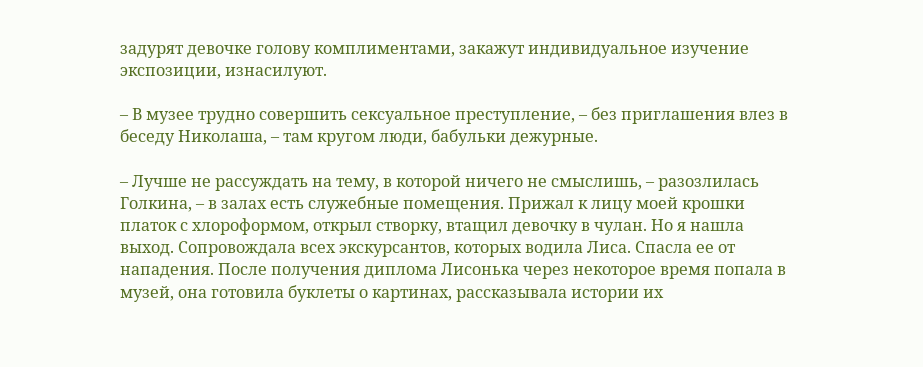задурят девочке голову комплиментами, закажут индивидуальное изучение экспозиции, изнасилуют.

– В музее трудно совершить сексуальное преступление, – без приглашения влез в беседу Николаша, – там кругом люди, бабульки дежурные.

– Лучше не рассуждать на тему, в которой ничего не смыслишь, – разозлилась Голкина, – в залах есть служебные помещения. Прижал к лицу моей крошки платок с хлороформом, открыл створку, втащил девочку в чулан. Но я нашла выход. Сопровождала всех экскурсантов, которых водила Лиса. Спасла ее от нападения. После получения диплома Лисонька через некоторое время попала в музей, она готовила буклеты о картинах, рассказывала истории их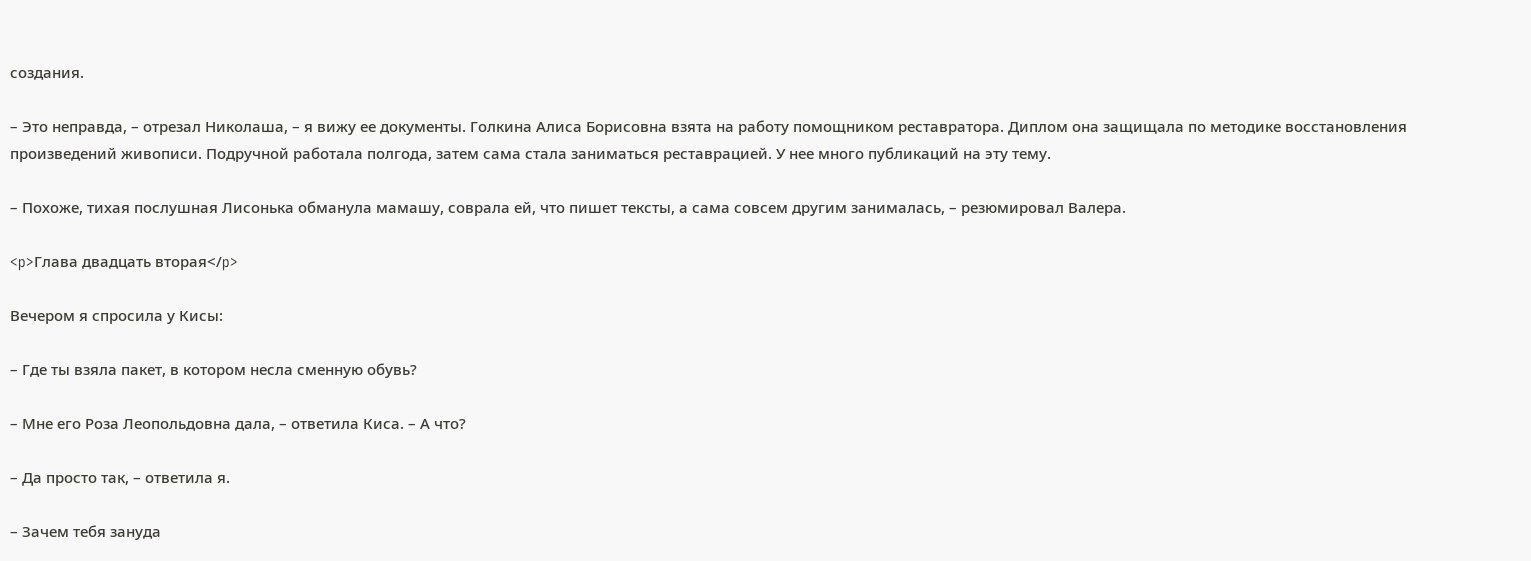создания.

– Это неправда, – отрезал Николаша, – я вижу ее документы. Голкина Алиса Борисовна взята на работу помощником реставратора. Диплом она защищала по методике восстановления произведений живописи. Подручной работала полгода, затем сама стала заниматься реставрацией. У нее много публикаций на эту тему.

– Похоже, тихая послушная Лисонька обманула мамашу, соврала ей, что пишет тексты, а сама совсем другим занималась, – резюмировал Валера.

<p>Глава двадцать вторая</p>

Вечером я спросила у Кисы:

– Где ты взяла пакет, в котором несла сменную обувь?

– Мне его Роза Леопольдовна дала, – ответила Киса. – А что?

– Да просто так, – ответила я.

– Зачем тебя зануда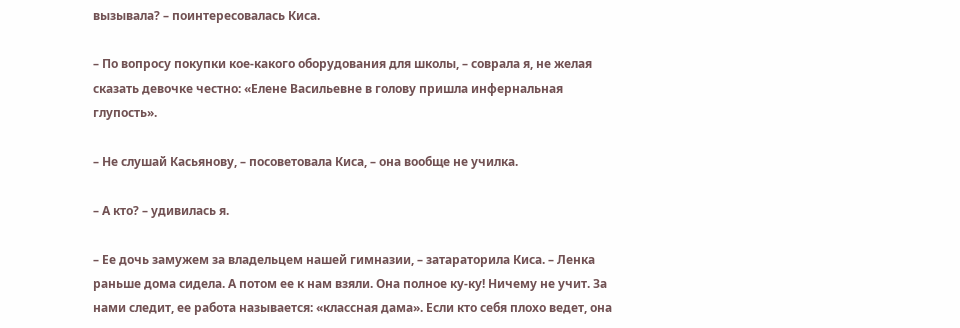вызывала? – поинтересовалась Киса.

– По вопросу покупки кое-какого оборудования для школы, – соврала я, не желая сказать девочке честно: «Елене Васильевне в голову пришла инфернальная глупость».

– Не слушай Касьянову, – посоветовала Киса, – она вообще не училка.

– А кто? – удивилась я.

– Ее дочь замужем за владельцем нашей гимназии, – затараторила Киса. – Ленка раньше дома сидела. А потом ее к нам взяли. Она полное ку-ку! Ничему не учит. За нами следит, ее работа называется: «классная дама». Если кто себя плохо ведет, она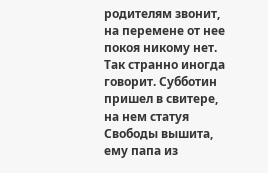родителям звонит, на перемене от нее покоя никому нет. Так странно иногда говорит. Субботин пришел в свитере, на нем статуя Свободы вышита, ему папа из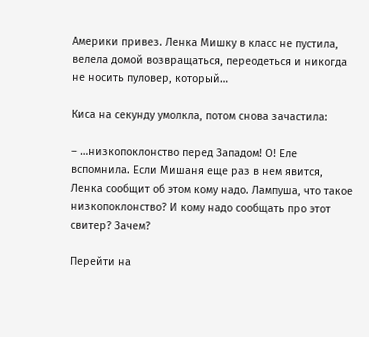Америки привез. Ленка Мишку в класс не пустила, велела домой возвращаться, переодеться и никогда не носить пуловер, который…

Киса на секунду умолкла, потом снова зачастила:

– …низкопоклонство перед Западом! О! Еле вспомнила. Если Мишаня еще раз в нем явится, Ленка сообщит об этом кому надо. Лампуша, что такое низкопоклонство? И кому надо сообщать про этот свитер? Зачем?

Перейти на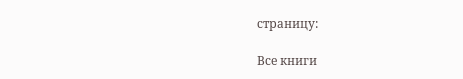страницу:

Все книги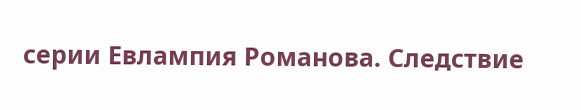серии Евлампия Романова. Следствие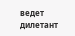ведет дилетант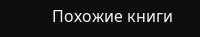Похожие книги